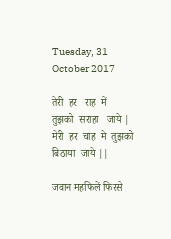Tuesday, 31 October 2017

तेरी  हर   राह  में   तुझको  सराहा   जाये |
मेरी  हर  चाह  मे  तुझको   बिठाया  जाये ||

जवान महफिलें फिरसे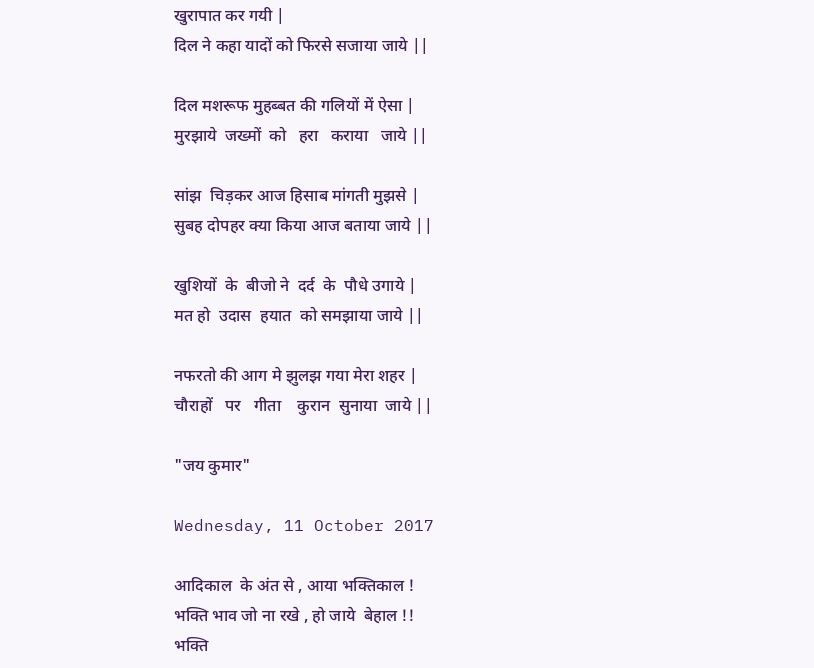खुरापात कर गयी |
दिल ने कहा यादों को फिरसे सजाया जाये ||

दिल मशरूफ मुहब्बत की गलियों में ऐसा |
मुरझाये  जख्मों  को   हरा   कराया   जाये ||

सांझ  चिड़कर आज हिसाब मांगती मुझसे |
सुबह दोपहर क्या किया आज बताया जाये ||

खुशियों  के  बीजो ने  दर्द  के  पौधे उगाये |
मत हो  उदास  हयात  को समझाया जाये ||

नफरतो की आग मे झुलझ गया मेरा शहर |
चौराहों   पर   गीता    कुरान  सुनाया  जाये ||

"जय कुमार"

Wednesday, 11 October 2017

आदिकाल  के अंत से , आया भक्तिकाल !
भक्ति भाव जो ना रखे , हो जाये  बेहाल !!
भक्ति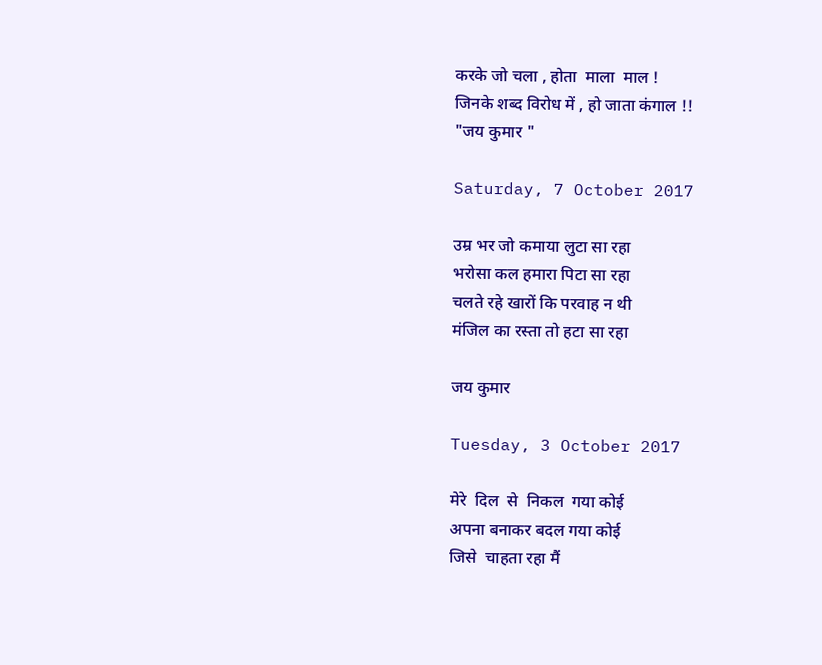करके जो चला , होता  माला  माल !
जिनके शब्द विरोध में , हो जाता कंगाल !!
"जय कुमार "

Saturday, 7 October 2017

उम्र भर जो कमाया लुटा सा रहा
भरोसा कल हमारा पिटा सा रहा
चलते रहे खारों कि परवाह न थी
मंजिल का रस्ता तो हटा सा रहा

जय कुमार

Tuesday, 3 October 2017

मेरे  दिल  से  निकल  गया कोई
अपना बनाकर बदल गया कोई
जिसे  चाहता रहा मैं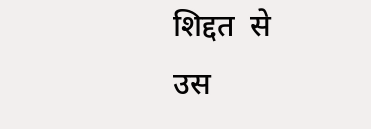शिद्दत  से
उस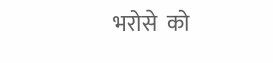भरोसे  को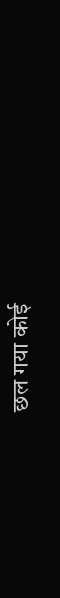छल गया कोई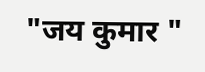"जय कुमार "